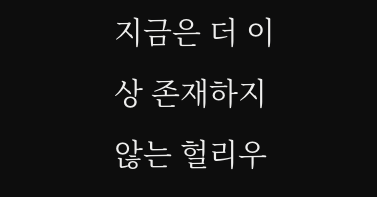지금은 더 이상 존재하지 않는 헐리우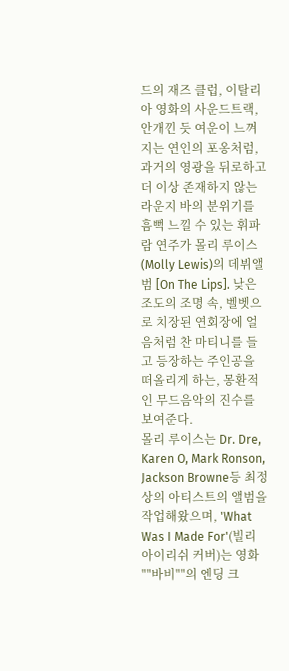드의 재즈 클럽, 이탈리아 영화의 사운드트랙, 안개낀 듯 여운이 느껴지는 연인의 포옹처럼, 과거의 영광을 뒤로하고 더 이상 존재하지 않는 라운지 바의 분위기를 흠뻑 느낄 수 있는 휘파람 연주가 몰리 루이스(Molly Lewis)의 데뷔앨범 [On The Lips]. 낮은 조도의 조명 속, 벨벳으로 치장된 연회장에 얼음처럼 찬 마티니를 들고 등장하는 주인공을 떠올리게 하는, 몽환적인 무드음악의 진수를 보여준다.
몰리 루이스는 Dr. Dre, Karen O, Mark Ronson, Jackson Browne등 최정상의 아티스트의 앨범을 작업해왔으며, 'What Was I Made For'(빌리 아이리쉬 커버)는 영화 ""바비""의 엔딩 크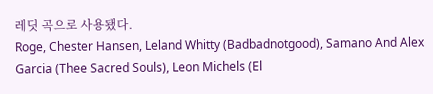레딧 곡으로 사용됐다.
Roge, Chester Hansen, Leland Whitty (Badbadnotgood), Samano And Alex Garcia (Thee Sacred Souls), Leon Michels (El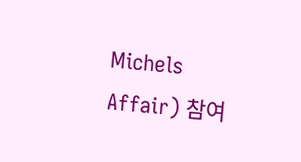Michels Affair) 참여